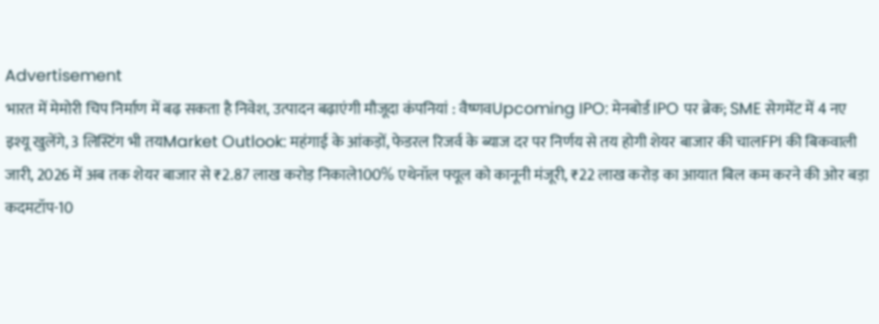Advertisement
भारत में मेमोरी चिप निर्माण में बढ़ सकता है निवेश, उत्पादन बढ़ाएंगी मौजूदा कंपनियां : वैष्णवUpcoming IPO: मेनबोर्ड IPO पर ब्रेक; SME सेगमेंट में 4 नए इश्यू खुलेंगे, 3 लिस्टिंग भी तयMarket Outlook: महंगाई के आंकड़ों, फेडरल रिजर्व के ब्याज दर पर निर्णय से तय होगी शेयर बाजार की चालFPI की बिकवाली जारी, 2026 में अब तक शेयर बाजार से ₹2.87 लाख करोड़ निकाले100% एथेनॉल फ्यूल को कानूनी मंजूरी, ₹22 लाख करोड़ का आयात बिल कम करने की ओर बड़ा कदमटॉप-10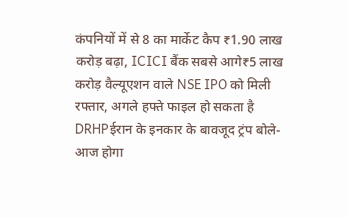कंपनियों में से 8 का मार्केट कैप ₹1.90 लाख करोड़ बढ़ा, ICICI बैंक सबसे आगे₹5 लाख करोड़ वैल्यूएशन वाले NSE IPO को मिली रफ्तार, अगले हफ्ते फाइल हो सकता है DRHPईरान के इनकार के बावजूद ट्रंप बोले- आज होगा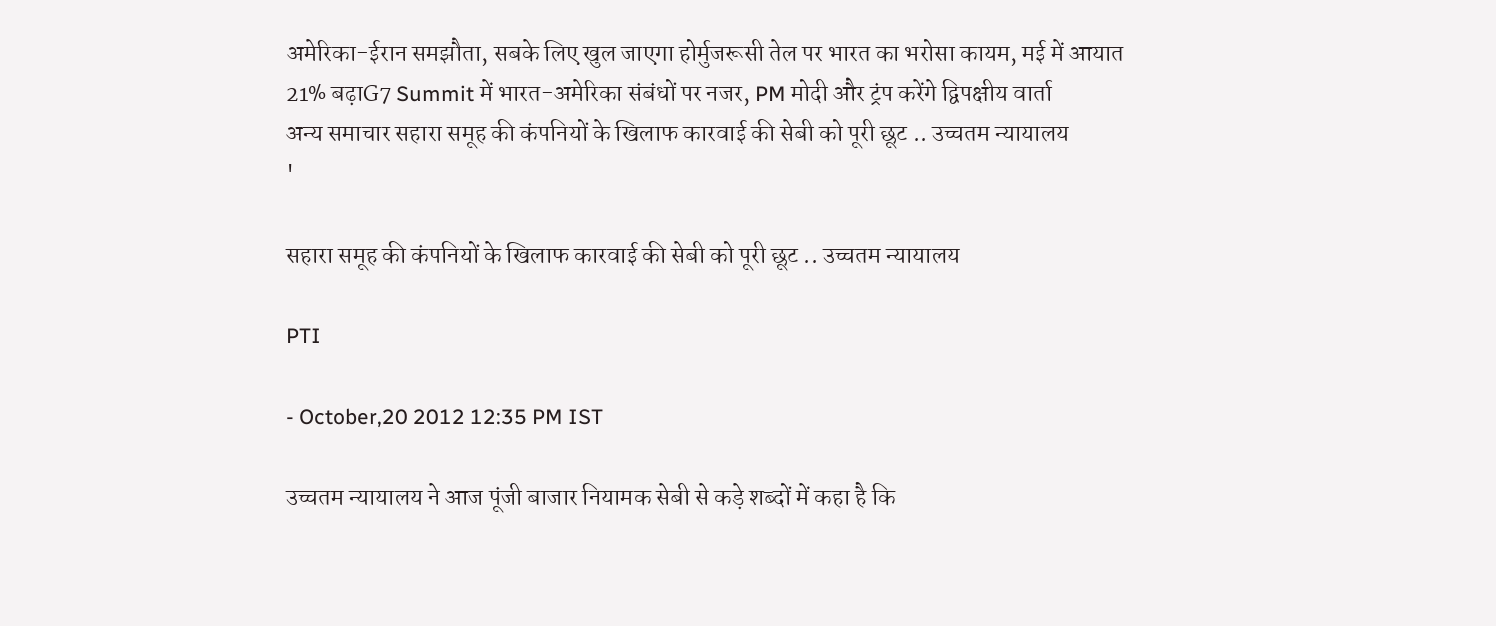अमेरिका-ईरान समझौता, सबके लिए खुल जाएगा होर्मुजरूसी तेल पर भारत का भरोसा कायम, मई में आयात 21% बढ़ाG7 Summit में भारत-अमेरिका संबंधों पर नजर, PM मोदी और ट्रंप करेंगे द्विपक्षीय वार्ता
अन्य समाचार सहारा समूह की कंपनियों के खिलाफ कारवाई की सेबी को पूरी छूट .. उच्चतम न्यायालय
'

सहारा समूह की कंपनियों के खिलाफ कारवाई की सेबी को पूरी छूट .. उच्चतम न्यायालय

PTI

- October,20 2012 12:35 PM IST

उच्चतम न्यायालय ने आज पूंजी बाजार नियामक सेबी से कड़े शब्दों में कहा है कि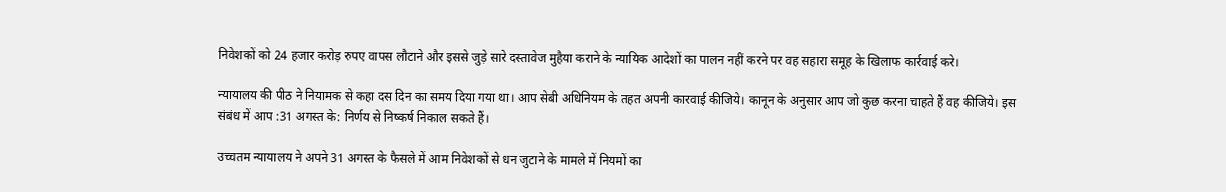निवेशकों को 24 हजार करोड़ रुपए वापस लौटाने और इससे जुड़े सारे दस्तावेज मुहैया कराने के न्यायिक आदेशों का पालन नहीं करने पर वह सहारा समूह के खिलाफ कार्रवाई करे।

न्यायालय की पीठ ने नियामक से कहा दस दिन का समय दिया गया था। आप सेबी अधिनियम के तहत अपनी कारवाई कीजिये। कानून के अनुसार आप जो कुछ करना चाहते हैं वह कीजिये। इस संबंध में आप :31 अगस्त के: निर्णय से निष्कर्ष निकाल सकते हैं।

उच्चतम न्यायालय ने अपने 31 अगस्त के फैसले में आम निवेशकों से धन जुटाने के मामले में नियमों का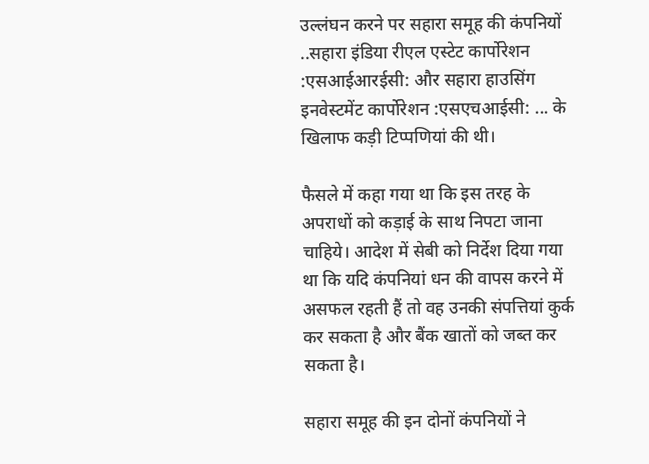उल्लंघन करने पर सहारा समूह की कंपनियों ..सहारा इंडिया रीएल एस्टेट कार्पोरेशन :एसआईआरईसी: और सहारा हाउसिंग इनवेस्टमेंट कार्पोरेशन :एसएचआईसी: ... के खिलाफ कड़ी टिप्पणियां की थी।

फैसले में कहा गया था कि इस तरह के अपराधों को कड़ाई के साथ निपटा जाना चाहिये। आदेश में सेबी को निर्देश दिया गया था कि यदि कंपनियां धन की वापस करने में असफल रहती हैं तो वह उनकी संपत्तियां कुर्क कर सकता है और बैंक खातों को जब्त कर सकता है।

सहारा समूह की इन दोनों कंपनियों ने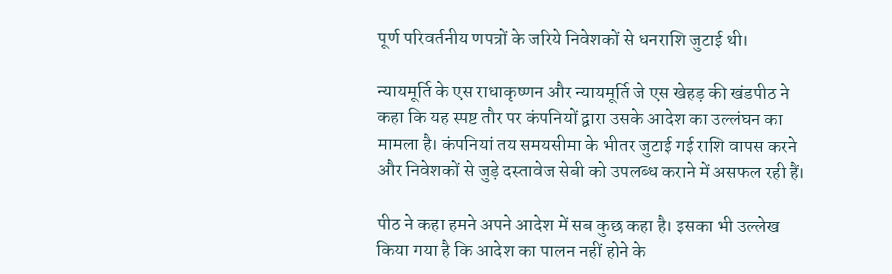पूर्ण परिवर्तनीय णपत्रों के जरिये निवेशकों से धनराशि जुटाई थी।

न्यायमूर्ति के एस राधाकृष्णन और न्यायमूर्ति जे एस खेहड़ की खंडपीठ ने कहा कि यह स्पष्ट तौर पर कंपनियों द्वारा उसके आदेश का उल्लंघन का मामला है। कंपनियां तय समयसीमा के भीतर जुटाई गई राशि वापस करने और निवेशकों से जुड़े दस्तावेज सेबी को उपलब्ध कराने में असफल रही हैं।

पीठ ने कहा हमने अपने आदेश में सब कुछ कहा है। इसका भी उल्लेख किया गया है कि आदेश का पालन नहीं होने के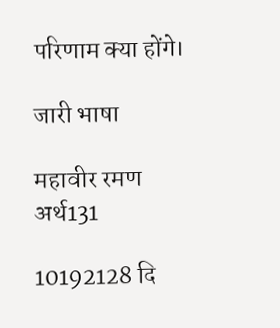परिणाम क्या होंगे।

जारी भाषा

महावीर रमण अर्थ131

10192128 दि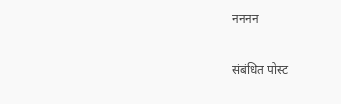नननन

संबंधित पोस्ट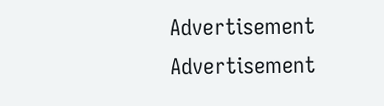Advertisement
Advertisement